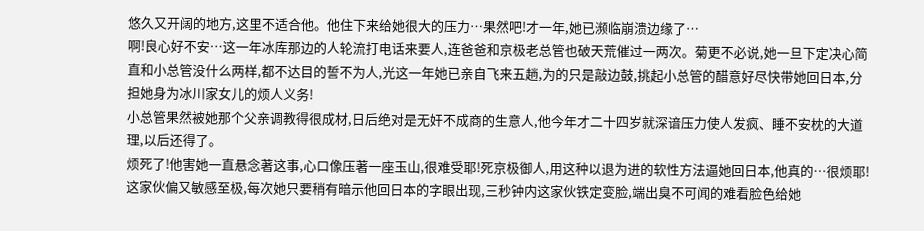悠久又开阔的地方,这里不适合他。他住下来给她很大的压力…果然吧!才一年,她已濒临崩溃边缘了…
啊!良心好不安…这一年冰库那边的人轮流打电话来要人,连爸爸和京极老总管也破天荒催过一两次。菊更不必说,她一旦下定决心简直和小总管没什么两样,都不达目的誓不为人,光这一年她已亲自飞来五趟,为的只是敲边鼓,挑起小总管的醋意好尽快带她回日本,分担她身为冰川家女儿的烦人义务!
小总管果然被她那个父亲调教得很成材,日后绝对是无奸不成商的生意人,他今年才二十四岁就深谙压力使人发疯、睡不安枕的大道理,以后还得了。
烦死了!他害她一直悬念著这事,心口像压著一座玉山,很难受耶!死京极御人,用这种以退为进的软性方法逼她回日本,他真的…很烦耶!
这家伙偏又敏感至极,每次她只要稍有暗示他回日本的字眼出现,三秒钟内这家伙铁定变脸,端出臭不可闻的难看脸色给她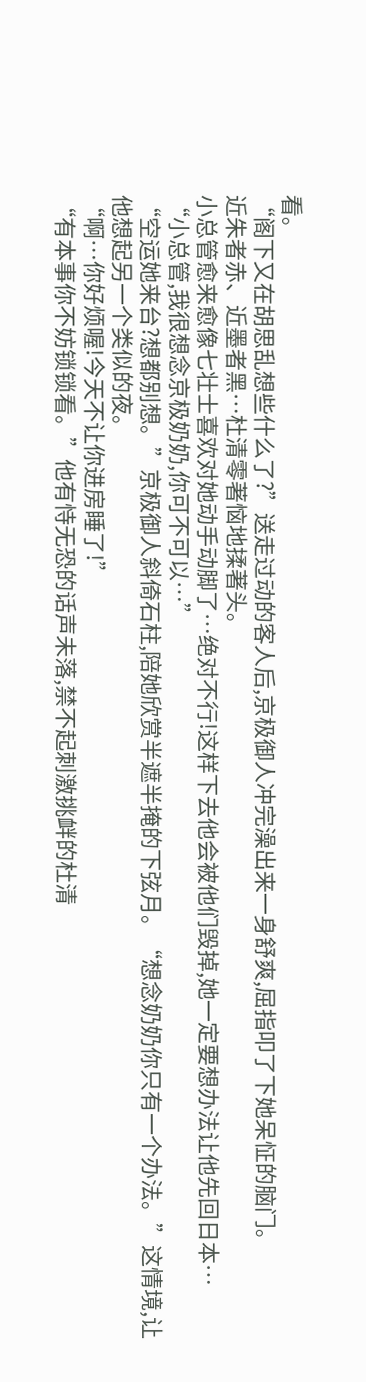看。
“阁下又在胡思乱想些什么了?”送走过动的客人后,京极御人冲完澡出来一身舒爽,屈指叩了下她呆怔的脑门。
近朱者赤、近墨者黑…杜清零著恼地揉著头。
小总管愈来愈像七壮士喜欢对她动手动脚了…绝对不行!这样下去他会被他们毁掉,她一定要想办法让他先回日本…
“小总管,我很想念京极奶奶,你可不可以…”
“空运她来台?想都别想。”京极御人斜倚石柱,陪她欣赏半遮半掩的下弦月。“想念奶奶你只有一个办法。”这情境,让他想起另一个类似的夜。
“啊…你好烦喔!今天不让你进房睡了!”
“有本事你不妨锁锁看。”他有恃无恐的话声未落,禁不起刺激挑衅的杜清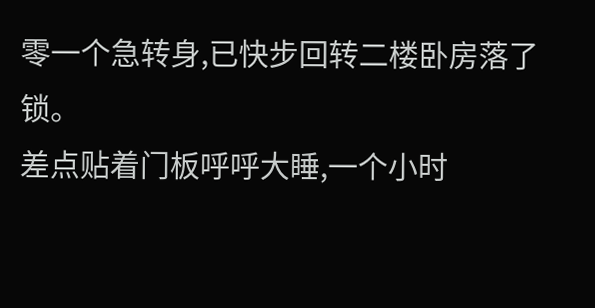零一个急转身,已快步回转二楼卧房落了锁。
差点贴着门板呼呼大睡,一个小时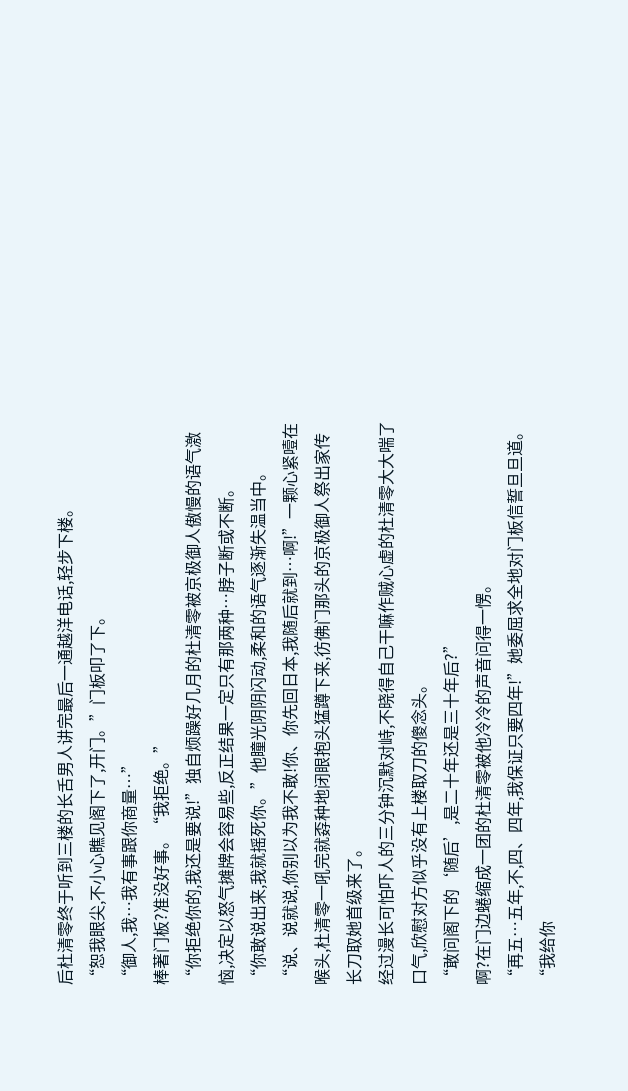后杜清零终于听到三楼的长舌男人讲完最后一通越洋电话,轻步下楼。
“恕我眼尖,不小心瞧见阁下了,开门。”门板叩了下。
“御人,我…我有事跟你商量…”
棒著门板?准没好事。“我拒绝。”
“你拒绝你的,我还是要说!”独自烦躁好几月的杜清零被京极御人傲慢的语气激恼,决定以怒气摊牌会容易些,反正结果一定只有那两种…脖子断或不断。
“你敢说出来,我就摇死你。”他瞳光阴阴闪动,柔和的语气逐渐失温当中。
“说、说就说,你别以为我不敢!你、你先回日本,我随后就到…啊!”一颗心紧噎在喉头,杜清零一吼完就孬种地闭眼抱头猛蹲下来,彷佛门那头的京极御人祭出家传长刀取她首级来了。
经过漫长可怕吓人的三分钟沉默对峙,不晓得自己干嘛作贼心虚的杜清零大大喘了口气,欣慰对方似乎没有上楼取刀的傻念头。
“敢问阁下的‘随后’,是二十年还是三十年后?”
啊?在门边蜷缩成一团的杜清零被他冷冷的声音问得一愣。
“再五…五年,不,四、四年,我保证只要四年!”她委屈求全地对门板信誓旦旦道。
“我给你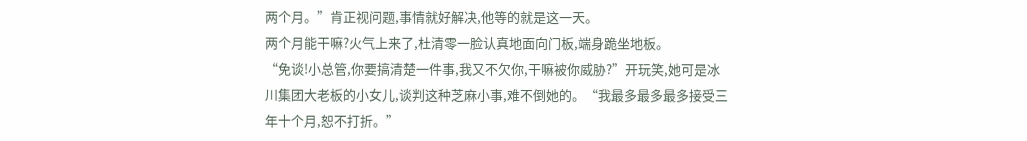两个月。”肯正视问题,事情就好解决,他等的就是这一天。
两个月能干嘛?火气上来了,杜清零一脸认真地面向门板,端身跪坐地板。
“免谈!小总管,你要搞清楚一件事,我又不欠你,干嘛被你威胁?”开玩笑,她可是冰川集团大老板的小女儿,谈判这种芝麻小事,难不倒她的。“我最多最多最多接受三年十个月,恕不打折。”